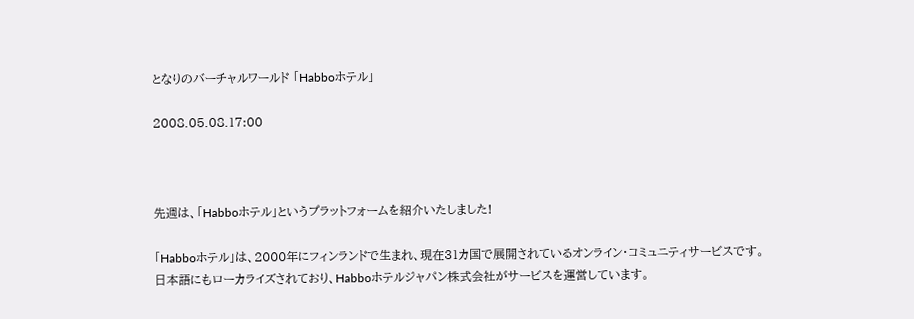となりのバーチャルワールド 「Habboホテル」

2008.05.08.17:00



先週は、「Habboホテル」というプラットフォームを紹介いたしました!

「Habboホテル」は、2000年にフィンランドで生まれ、現在31カ国で展開されているオンライン・コミュニティサービスです。
日本語にもローカライズされており、Habboホテルジャパン株式会社がサービスを運営しています。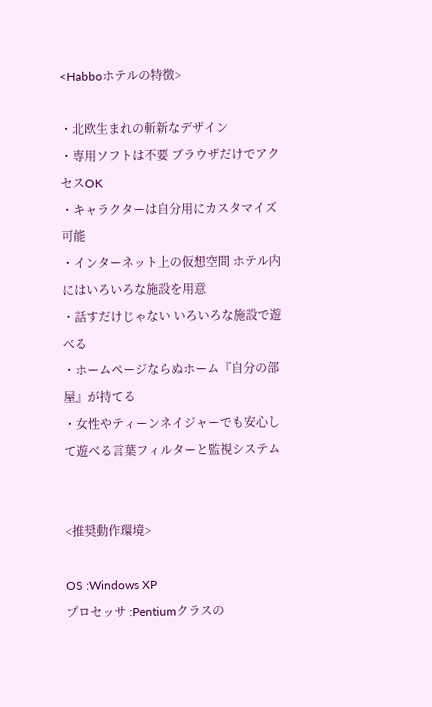<Habboホテルの特徴>

・北欧生まれの斬新なデザイン
・専用ソフトは不要 ブラウザだけでアクセスOK
・キャラクターは自分用にカスタマイズ可能
・インターネット上の仮想空間 ホテル内にはいろいろな施設を用意
・話すだけじゃない いろいろな施設で遊べる
・ホームページならぬホーム『自分の部屋』が持てる
・女性やティーンネイジャーでも安心して遊べる言葉フィルターと監視システム


<推奨動作環境>

OS :Windows XP
プロセッサ :Pentiumクラスの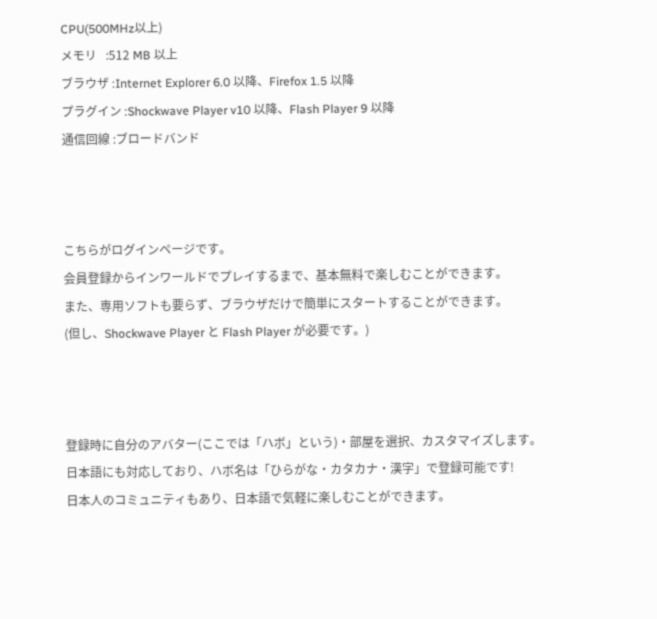CPU(500MHz以上)
メモリ   :512 MB 以上
ブラウザ :Internet Explorer 6.0 以降、Firefox 1.5 以降
プラグイン :Shockwave Player v10 以降、Flash Player 9 以降
通信回線 :ブロードバンド



こちらがログインページです。
会員登録からインワールドでプレイするまで、基本無料で楽しむことができます。
また、専用ソフトも要らず、ブラウザだけで簡単にスタートすることができます。
(但し、Shockwave Player と Flash Player が必要です。)



登録時に自分のアバター(ここでは「ハボ」という)・部屋を選択、カスタマイズします。
日本語にも対応しており、ハボ名は「ひらがな・カタカナ・漢字」で登録可能です!
日本人のコミュニティもあり、日本語で気軽に楽しむことができます。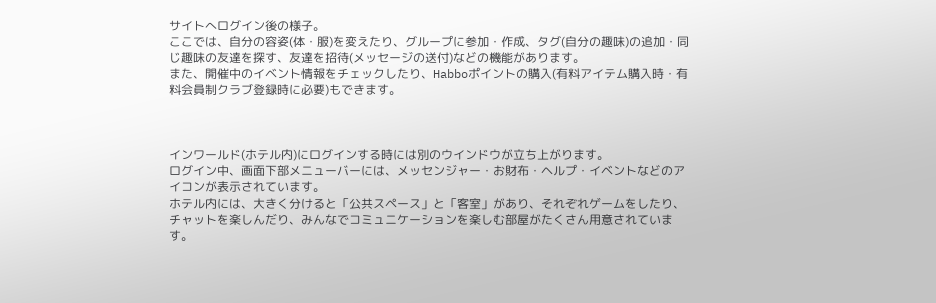サイトへログイン後の様子。
ここでは、自分の容姿(体・服)を変えたり、グループに参加・作成、タグ(自分の趣味)の追加・同じ趣味の友達を探す、友達を招待(メッセージの送付)などの機能があります。
また、開催中のイベント情報をチェックしたり、Habboポイントの購入(有料アイテム購入時・有料会員制クラブ登録時に必要)もできます。



インワールド(ホテル内)にログインする時には別のウインドウが立ち上がります。
ログイン中、画面下部メニューバーには、メッセンジャー・お財布・ヘルプ・イベントなどのアイコンが表示されています。
ホテル内には、大きく分けると「公共スペース」と「客室」があり、それぞれゲームをしたり、チャットを楽しんだり、みんなでコミュニケーションを楽しむ部屋がたくさん用意されています。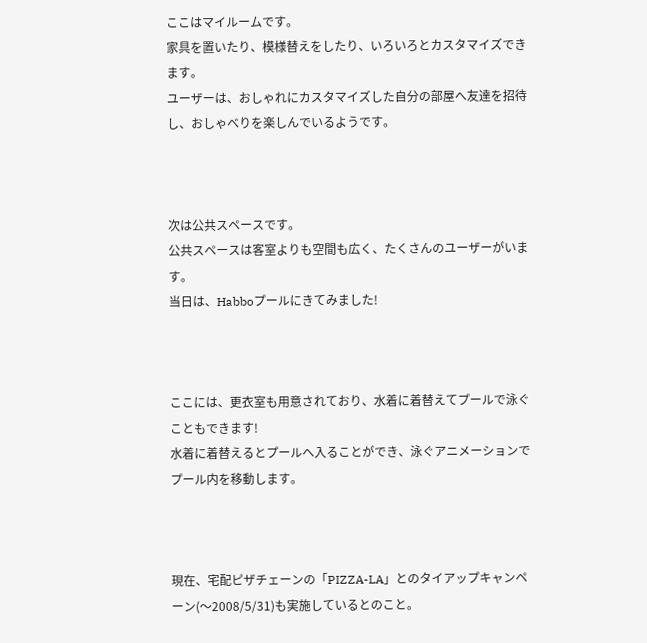ここはマイルームです。
家具を置いたり、模様替えをしたり、いろいろとカスタマイズできます。
ユーザーは、おしゃれにカスタマイズした自分の部屋へ友達を招待し、おしゃべりを楽しんでいるようです。



次は公共スペースです。
公共スペースは客室よりも空間も広く、たくさんのユーザーがいます。
当日は、Habboプールにきてみました!



ここには、更衣室も用意されており、水着に着替えてプールで泳ぐこともできます!
水着に着替えるとプールへ入ることができ、泳ぐアニメーションでプール内を移動します。



現在、宅配ピザチェーンの「PIZZA-LA」とのタイアップキャンペーン(〜2008/5/31)も実施しているとのこと。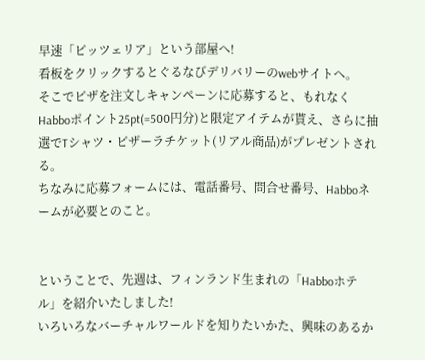早速「ピッツェリア」という部屋へ!
看板をクリックするとぐるなびデリバリーのwebサイトへ。
そこでピザを注文しキャンペーンに応募すると、もれなくHabboポイント25pt(=500円分)と限定アイテムが貰え、さらに抽選でTシャツ・ピザーラチケット(リアル商品)がプレゼントされる。
ちなみに応募フォームには、電話番号、問合せ番号、Habboネームが必要とのこと。


ということで、先週は、フィンランド生まれの「Habboホテル」を紹介いたしました!
いろいろなバーチャルワールドを知りたいかた、興味のあるか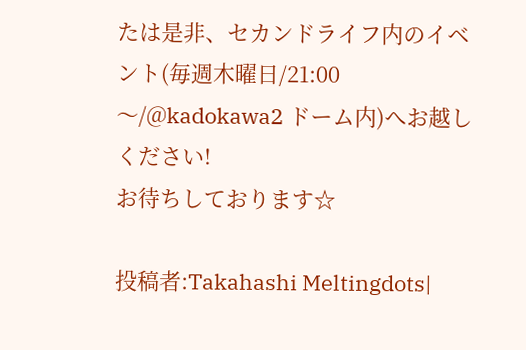たは是非、セカンドライフ内のイベント(毎週木曜日/21:00〜/@kadokawa2 ドーム内)へお越しください!
お待ちしております☆

投稿者:Takahashi Meltingdots|